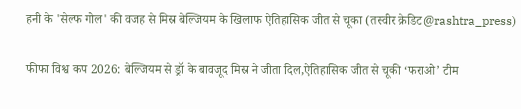हनी के 'सेल्फ गोल' की वजह से मिस्र बेल्जियम के खिलाफ ऐतिहासिक जीत से चूका (तस्वीर क्रेडिट@rashtra_press)

फीफा विश्व कप 2026: बेल्जियम से ड्रॉ के बावजूद मिस्र ने जीता दिल,ऐतिहासिक जीत से चूकी ‘फराओ’ टीम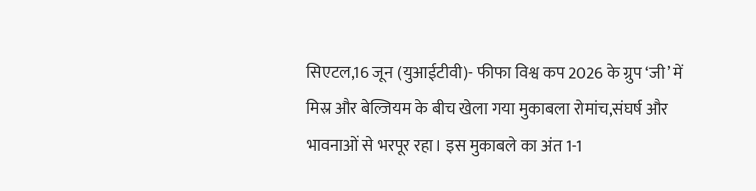सिएटल,16 जून (युआईटीवी)- फीफा विश्व कप 2026 के ग्रुप ‘जी’ में मिस्र और बेल्जियम के बीच खेला गया मुकाबला रोमांच,संघर्ष और भावनाओं से भरपूर रहा। इस मुकाबले का अंत 1-1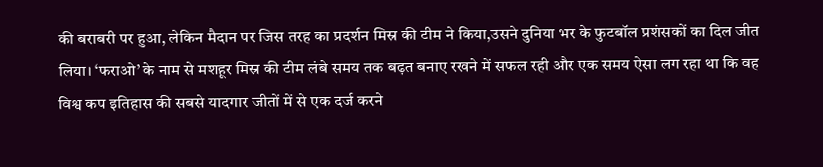की बराबरी पर हुआ, लेकिन मैदान पर जिस तरह का प्रदर्शन मिस्र की टीम ने किया,उसने दुनिया भर के फुटबॉल प्रशंसकों का दिल जीत लिया। ‘फराओ’ के नाम से मशहूर मिस्र की टीम लंबे समय तक बढ़त बनाए रखने में सफल रही और एक समय ऐसा लग रहा था कि वह विश्व कप इतिहास की सबसे यादगार जीतों में से एक दर्ज करने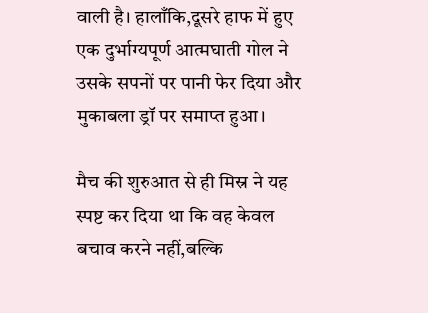वाली है। हालाँकि,दूसरे हाफ में हुए एक दुर्भाग्यपूर्ण आत्मघाती गोल ने उसके सपनों पर पानी फेर दिया और मुकाबला ड्रॉ पर समाप्त हुआ।

मैच की शुरुआत से ही मिस्र ने यह स्पष्ट कर दिया था कि वह केवल बचाव करने नहीं,बल्कि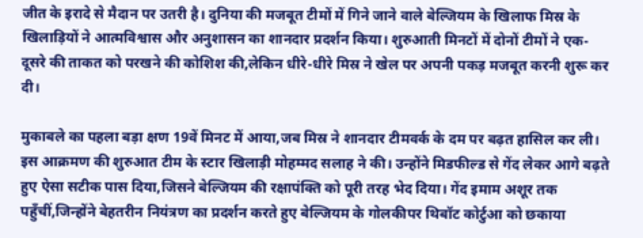जीत के इरादे से मैदान पर उतरी है। दुनिया की मजबूत टीमों में गिने जाने वाले बेल्जियम के खिलाफ मिस्र के खिलाड़ियों ने आत्मविश्वास और अनुशासन का शानदार प्रदर्शन किया। शुरुआती मिनटों में दोनों टीमों ने एक-दूसरे की ताकत को परखने की कोशिश की,लेकिन धीरे-धीरे मिस्र ने खेल पर अपनी पकड़ मजबूत करनी शुरू कर दी।

मुकाबले का पहला बड़ा क्षण 19वें मिनट में आया,जब मिस्र ने शानदार टीमवर्क के दम पर बढ़त हासिल कर ली। इस आक्रमण की शुरुआत टीम के स्टार खिलाड़ी मोहम्मद सलाह ने की। उन्होंने मिडफील्ड से गेंद लेकर आगे बढ़ते हुए ऐसा सटीक पास दिया,जिसने बेल्जियम की रक्षापंक्ति को पूरी तरह भेद दिया। गेंद इमाम अशूर तक पहुँचीं,जिन्होंने बेहतरीन नियंत्रण का प्रदर्शन करते हुए बेल्जियम के गोलकीपर थिबॉट कोर्टुआ को छकाया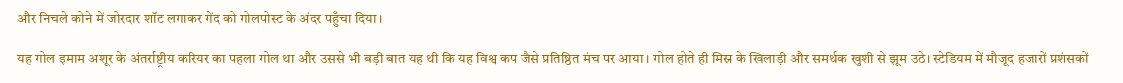और निचले कोने में जोरदार शॉट लगाकर गेंद को गोलपोस्ट के अंदर पहुँचा दिया।

यह गोल इमाम अशूर के अंतर्राष्ट्रीय करियर का पहला गोल था और उससे भी बड़ी बात यह थी कि यह विश्व कप जैसे प्रतिष्ठित मंच पर आया। गोल होते ही मिस्र के खिलाड़ी और समर्थक खुशी से झूम उठे। स्टेडियम में मौजूद हजारों प्रशंसकों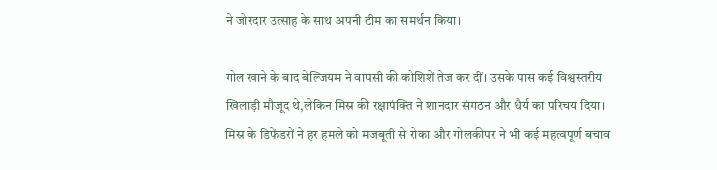ने जोरदार उत्साह के साथ अपनी टीम का समर्थन किया।

गोल खाने के बाद बेल्जियम ने वापसी की कोशिशें तेज कर दीं। उसके पास कई विश्वस्तरीय खिलाड़ी मौजूद थे,लेकिन मिस्र की रक्षापंक्ति ने शानदार संगठन और धैर्य का परिचय दिया। मिस्र के डिफेंडरों ने हर हमले को मजबूती से रोका और गोलकीपर ने भी कई महत्वपूर्ण बचाव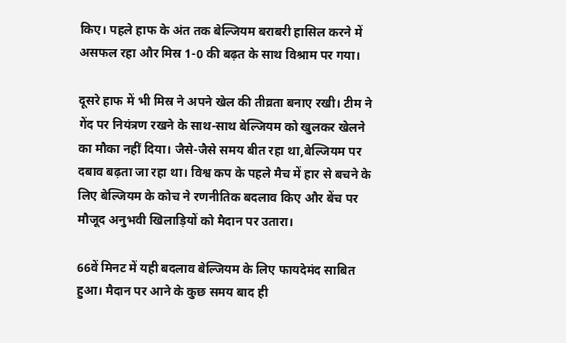किए। पहले हाफ के अंत तक बेल्जियम बराबरी हासिल करने में असफल रहा और मिस्र 1-0 की बढ़त के साथ विश्राम पर गया।

दूसरे हाफ में भी मिस्र ने अपने खेल की तीव्रता बनाए रखी। टीम ने गेंद पर नियंत्रण रखने के साथ-साथ बेल्जियम को खुलकर खेलने का मौका नहीं दिया। जैसे-जैसे समय बीत रहा था,बेल्जियम पर दबाव बढ़ता जा रहा था। विश्व कप के पहले मैच में हार से बचने के लिए बेल्जियम के कोच ने रणनीतिक बदलाव किए और बेंच पर मौजूद अनुभवी खिलाड़ियों को मैदान पर उतारा।

66वें मिनट में यही बदलाव बेल्जियम के लिए फायदेमंद साबित हुआ। मैदान पर आने के कुछ समय बाद ही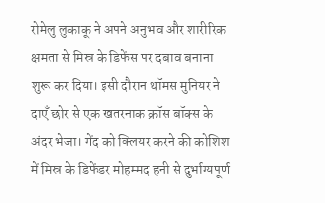रोमेलु लुकाकू ने अपने अनुभव और शारीरिक क्षमता से मिस्र के डिफेंस पर दबाव बनाना शुरू कर दिया। इसी दौरान थॉमस मुनियर ने दाएँ छोर से एक खतरनाक क्रॉस बॉक्स के अंदर भेजा। गेंद को क्लियर करने की कोशिश में मिस्र के डिफेंडर मोहम्मद हनी से दुर्भाग्यपूर्ण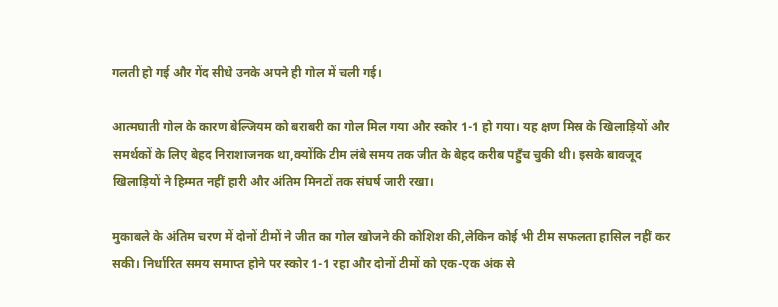गलती हो गई और गेंद सीधे उनके अपने ही गोल में चली गई।

आत्मघाती गोल के कारण बेल्जियम को बराबरी का गोल मिल गया और स्कोर 1-1 हो गया। यह क्षण मिस्र के खिलाड़ियों और समर्थकों के लिए बेहद निराशाजनक था,क्योंकि टीम लंबे समय तक जीत के बेहद करीब पहुँच चुकी थी। इसके बावजूद खिलाड़ियों ने हिम्मत नहीं हारी और अंतिम मिनटों तक संघर्ष जारी रखा।

मुकाबले के अंतिम चरण में दोनों टीमों ने जीत का गोल खोजने की कोशिश की,लेकिन कोई भी टीम सफलता हासिल नहीं कर सकी। निर्धारित समय समाप्त होने पर स्कोर 1-1 रहा और दोनों टीमों को एक-एक अंक से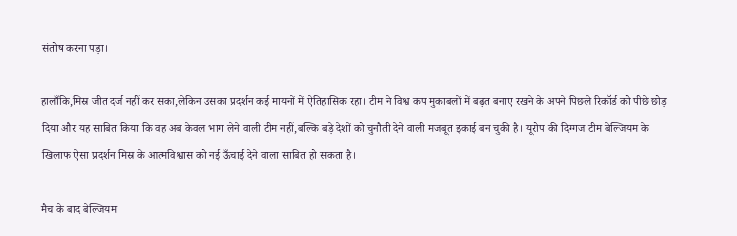संतोष करना पड़ा।

हालाँकि,मिस्र जीत दर्ज नहीं कर सका,लेकिन उसका प्रदर्शन कई मायनों में ऐतिहासिक रहा। टीम ने विश्व कप मुकाबलों में बढ़त बनाए रखने के अपने पिछले रिकॉर्ड को पीछे छोड़ दिया और यह साबित किया कि वह अब केवल भाग लेने वाली टीम नहीं,बल्कि बड़े देशों को चुनौती देने वाली मजबूत इकाई बन चुकी है। यूरोप की दिग्गज टीम बेल्जियम के खिलाफ ऐसा प्रदर्शन मिस्र के आत्मविश्वास को नई ऊँचाई देने वाला साबित हो सकता है।

मैच के बाद बेल्जियम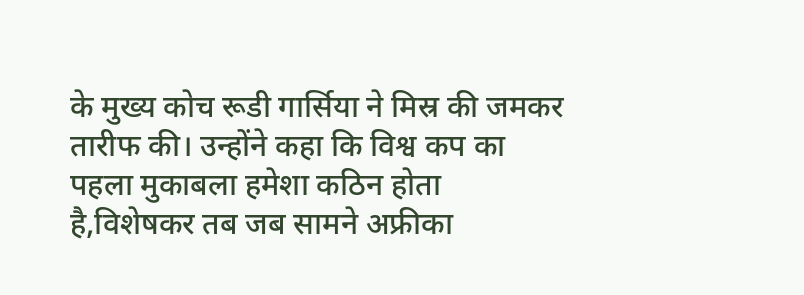के मुख्य कोच रूडी गार्सिया ने मिस्र की जमकर तारीफ की। उन्होंने कहा कि विश्व कप का पहला मुकाबला हमेशा कठिन होता है,विशेषकर तब जब सामने अफ्रीका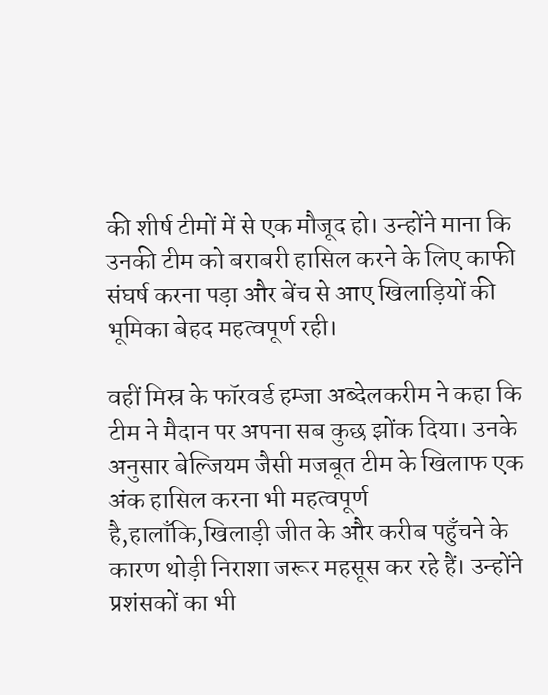की शीर्ष टीमों में से एक मौजूद हो। उन्होंने माना कि उनकी टीम को बराबरी हासिल करने के लिए काफी संघर्ष करना पड़ा और बेंच से आए खिलाड़ियों की भूमिका बेहद महत्वपूर्ण रही।

वहीं मिस्र के फॉरवर्ड हम्जा अब्देलकरीम ने कहा कि टीम ने मैदान पर अपना सब कुछ झोंक दिया। उनके अनुसार बेल्जियम जैसी मजबूत टीम के खिलाफ एक अंक हासिल करना भी महत्वपूर्ण है,हालाँकि,खिलाड़ी जीत के और करीब पहुँचने के कारण थोड़ी निराशा जरूर महसूस कर रहे हैं। उन्होंने प्रशंसकों का भी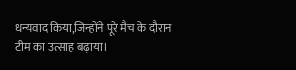धन्यवाद किया,जिन्होंने पूरे मैच के दौरान टीम का उत्साह बढ़ाया।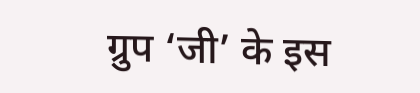ग्रुप ‘जी’ के इस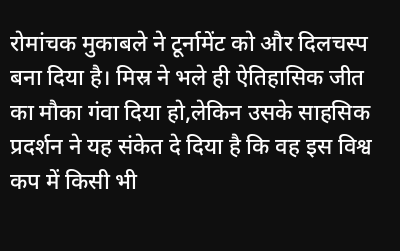रोमांचक मुकाबले ने टूर्नामेंट को और दिलचस्प बना दिया है। मिस्र ने भले ही ऐतिहासिक जीत का मौका गंवा दिया हो,लेकिन उसके साहसिक प्रदर्शन ने यह संकेत दे दिया है कि वह इस विश्व कप में किसी भी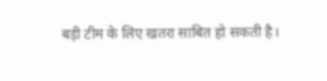बड़ी टीम के लिए खतरा साबित हो सकती है।